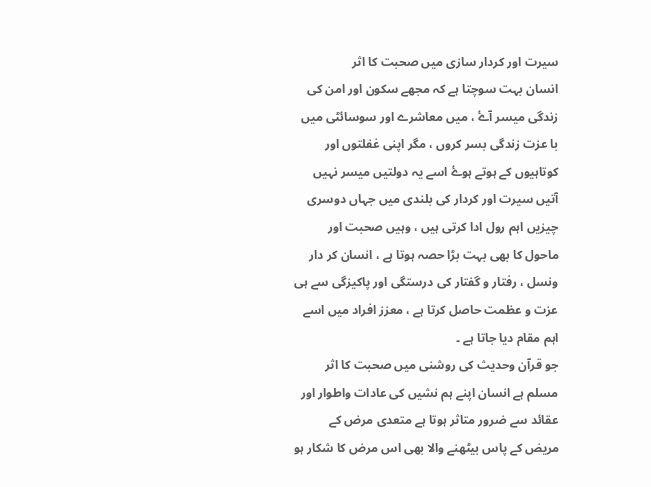سیرت اور کردار سازی میں صحبت کا اثر
انسان بہت سوچتا ہے کہ مجھے سکون اور امن کی زندگی میسر آۓ ، میں معاشرے اور سوسائٹی میں با عزت زندگی بسر کروں ، مگر اپنی غفلتوں اور کوتاہیوں کے ہوتے ہوۓ اسے یہ دولتیں میسر نہیں آتیں سیرت اور کردار کی بلندی میں جہاں دوسری چیزیں اہم رول ادا کرتی ہیں ، وہیں صحبت اور ماحول کا بھی بہت بڑا حصہ ہوتا ہے ، انسان کر دار ونسل ، رفتار و گفتار کی درستگی اور پاکیزگی سے ہی عزت و عظمت حاصل کرتا ہے ، معزز افراد میں اسے اہم مقام دیا جاتا ہے ۔
جو قرآن وحدیث کی روشنی میں صحبت کا اثر مسلم ہے انسان اپنے ہم نشیں کی عادات واطوار اور عقائد سے ضرور متاثر ہوتا ہے متعدی مرض کے مریض کے پاس بیٹھنے والا بھی اس مرض کا شکار ہو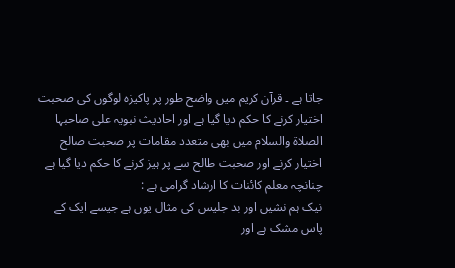جاتا ہے ۔ قرآن کریم میں واضح طور پر پاکیزہ لوگوں کی صحبت اختیار کرنے کا حکم دیا گیا ہے اور احادیث نبویہ علی صاحبہا الصلاۃ والسلام میں بھی متعدد مقامات پر صحبت صالح اختیار کرنے اور صحبت طالح سے پر ہیز کرنے کا حکم دیا گیا ہے چنانچہ معلم کائنات کا ارشاد گرامی ہے :
نیک ہم نشیں اور بد جلیس کی مثال یوں ہے جیسے ایک کے پاس مشک ہے اور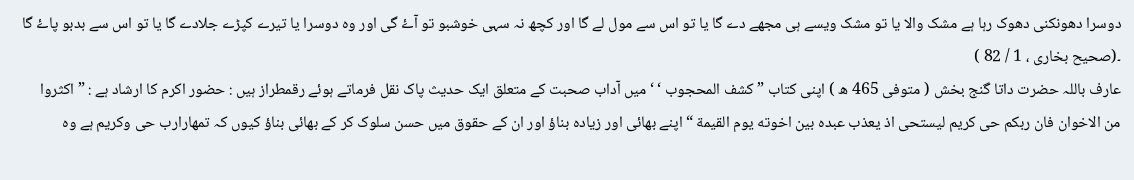دوسرا دھونکنی دھوک رہا ہے مشک والا یا تو مشک ویسے ہی مجھے دے گا یا تو اس سے مول لے گا اور کچھ نہ سہی خوشبو تو آۓ گی اور وہ دوسرا یا تیرے کپڑے جلادے گا یا تو اس سے بدبو پاۓ گا ۔(صحیح بخاری ، 1 / 82 )
عارف باللہ حضرت داتا گنج بخش ( متوفی 465 ھ ) اپنی کتاب ” کشف المحجوب ‘ ‘ میں آداب صحبت کے متعلق ایک حدیث پاک نقل فرماتے ہوئے رقمطراز ہیں : حضور اکرم کا ارشاد ہے : ” اكثروا من الاخوان فان ربکم حی کریم لیستحى اذ يعذب عبده بين اخوته یوم القيمة “ اپنے بھائی اور زیادہ بناؤ اور ان کے حقوق میں حسن سلوک کر کے بھائی بناؤ کیوں کہ تمھارارب حی وکریم ہے وہ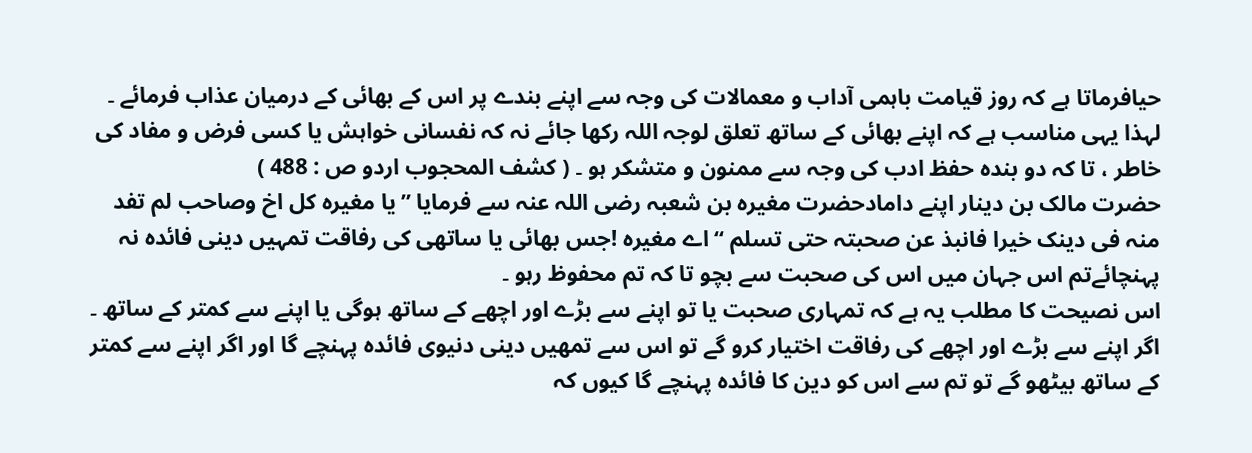حیافرماتا ہے کہ روز قیامت باہمی آداب و معمالات کی وجہ سے اپنے بندے پر اس کے بھائی کے درمیان عذاب فرمائے ۔
لہذا یہی مناسب ہے کہ اپنے بھائی کے ساتھ تعلق لوجہ اللہ رکھا جائے نہ کہ نفسانی خواہش یا کسی فرض و مفاد کی خاطر ، تا کہ دو بندہ حفظ ادب کی وجہ سے ممنون و متشکر ہو ۔ ( کشف المحجوب اردو ص : 488 )
حضرت مالک بن دینار اپنے دامادحضرت مغیرہ بن شعبہ رضی اللہ عنہ سے فرمایا ”یا مغيره كل اخ وصاحب لم تفد منہ فی دینک خیرا فانبذ عن صحبتہ حتی تسلم “اے مغیرہ !جس بھائی یا ساتھی کی رفاقت تمہیں دینی فائدہ نہ پہنچائےتم اس جہان میں اس کی صحبت سے بچو تا کہ تم محفوظ رہو ۔
اس نصیحت کا مطلب یہ ہے کہ تمہاری صحبت یا تو اپنے سے بڑے اور اچھے کے ساتھ ہوگی یا اپنے سے کمتر کے ساتھ ۔ اگر اپنے سے بڑے اور اچھے کی رفاقت اختیار کرو گے تو اس سے تمھیں دینی دنیوی فائدہ پہنچے گا اور اگر اپنے سے کمتر کے ساتھ بیٹھو گے تو تم سے اس کو دین کا فائدہ پہنچے گا کیوں کہ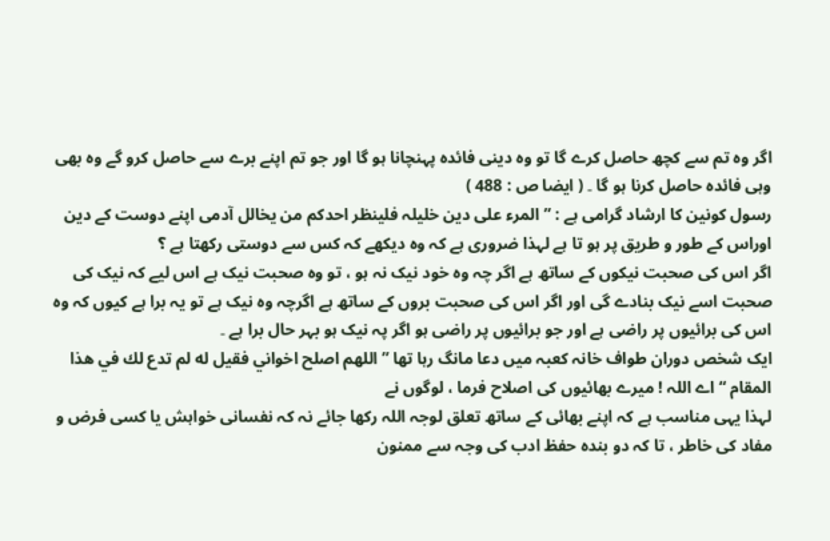اگر وہ تم سے کچھ حاصل کرے گا تو وہ دینی فائدہ پہنچانا ہو گا اور جو تم اپنے برے سے حاصل کرو گے وہ بھی وہی فائدہ حاصل کرنا ہو گا ۔ ( ایضا ص : 488 )
رسول کونین کا ارشاد گرامی ہے : ” المرء على دين خليلہ فلینظر احدكم من یخالل آدمی اپنے دوست کے دین اوراس کے طور و طریق پر ہو تا ہے لہذا ضروری ہے کہ وہ دیکھے کہ کس سے دوستی رکھتا ہے ؟
اگر اس کی صحبت نیکوں کے ساتھ ہے اگر چہ وہ خود نیک نہ ہو ، تو وہ صحبت نیک ہے اس لیے کہ نیک کی صحبت اسے نیک بنادے گی اور اگر اس کی صحبت بروں کے ساتھ ہے اگرچہ وہ نیک ہے تو یہ برا ہے کیوں کہ وہ اس کی برائیوں پر راضی ہے اور جو برائیوں پر راضی ہو اگر پہ نیک ہو بہر حال برا ہے ۔
ایک شخص دوران طواف خانہ کعبہ میں دعا مانگ رہا تھا ” اللهم اصلح اخواني فقيل له لم تدع لك في هذا المقام “ اے اللہ ! میرے بھائیوں کی اصلاح فرما ، لوگوں نے
لہذا یہی مناسب ہے کہ اپنے بھائی کے ساتھ تعلق لوجہ اللہ رکھا جائے نہ کہ نفسانی خواہش یا کسی فرض و مفاد کی خاطر ، تا کہ دو بندہ حفظ ادب کی وجہ سے ممنون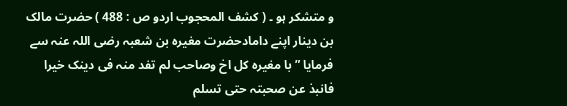و متشکر ہو ۔ ( کشف المحجوب اردو ص : 488 ) حضرت مالک بن دینار اپنے دامادحضرت مغیرہ بن شعبہ رضی اللہ عنہ سے فرمایا ” با مغيره كل اخ وصاحب لم تفد منہ فی دینک خیرا فانبذ عن صحبتہ حتی تسلم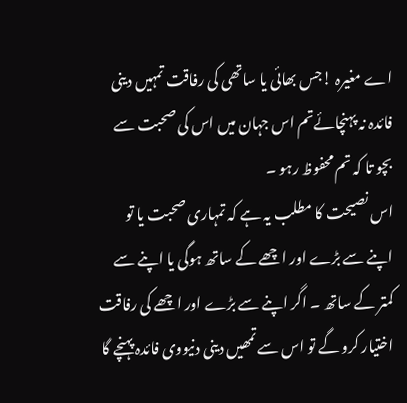اے مغیرہ !جس بھائی یا ساتھی کی رفاقت تمہیں دینی فائدہ نہ پہنچائےتم اس جہان میں اس کی صحبت سے بچو تا کہ تم محفوظ رہو ۔
اس نصیحت کا مطلب یہ ہے کہ تمہاری صحبت یا تو اپنے سے بڑے اور اچھے کے ساتھ ہوگی یا اپنے سے کمتر کے ساتھ ۔ اگر اپنے سے بڑے اور اچھے کی رفاقت اختیار کرو گے تو اس سے تمھیں دینی دنیووی فائدہ پہنچے گا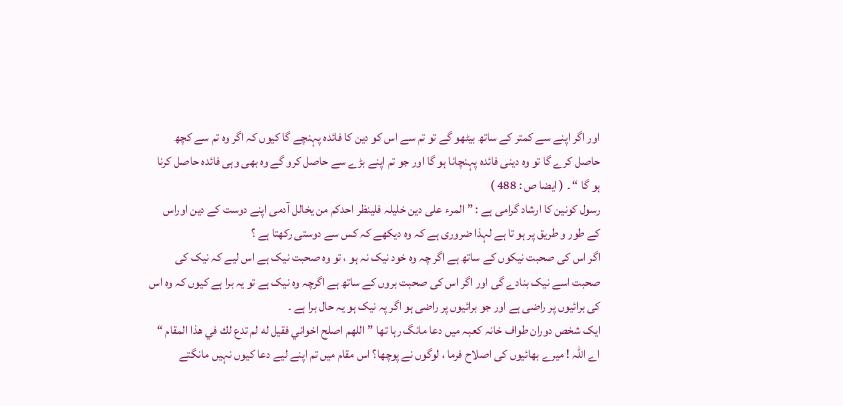اور اگر اپنے سے کمتر کے ساتھ بیٹھو گے تو تم سے اس کو دین کا فائدہ پہنچے گا کیوں کہ اگر وہ تم سے کچھ حاصل کرے گا تو وہ دینی فائدہ پہنچانا ہو گا اور جو تم اپنے بڑے سے حاصل کرو گے وہ بھی وہی فائدہ حاصل کرنا ہو گا “ ۔ ( ایضا ص : 488 )
رسول کونین کا ارشاد گرامی ہے : ” المرء على دين خليلہ فلینظر احدكم من یخالل آدمی اپنے دوست کے دین اوراس کے طور و طریق پر ہو تا ہے لہذا ضروری ہے کہ وہ دیکھے کہ کس سے دوستی رکھتا ہے ؟
اگر اس کی صحبت نیکوں کے ساتھ ہے اگر چہ وہ خود نیک نہ ہو ، تو وہ صحبت نیک ہے اس لیے کہ نیک کی صحبت اسے نیک بنادے گی اور اگر اس کی صحبت بروں کے ساتھ ہے اگرچہ وہ نیک ہے تو یہ برا ہے کیوں کہ وہ اس کی برائیوں پر راضی ہے اور جو برائیوں پر راضی ہو اگر پہ نیک ہو یہ حال برا ہے ۔
ایک شخص دوران طواف خانہ کعبہ میں دعا مانگ رہا تھا ” اللهم اصلح اخواني فقيل له لم تدع لك في هذا المقام “ اے اللہ ! میرے بھائیوں کی اصلاح فرما ، لوگوں نے پوچھا؟ اس مقام میں تم اپنے لیے دعا کیوں نہیں مانگتے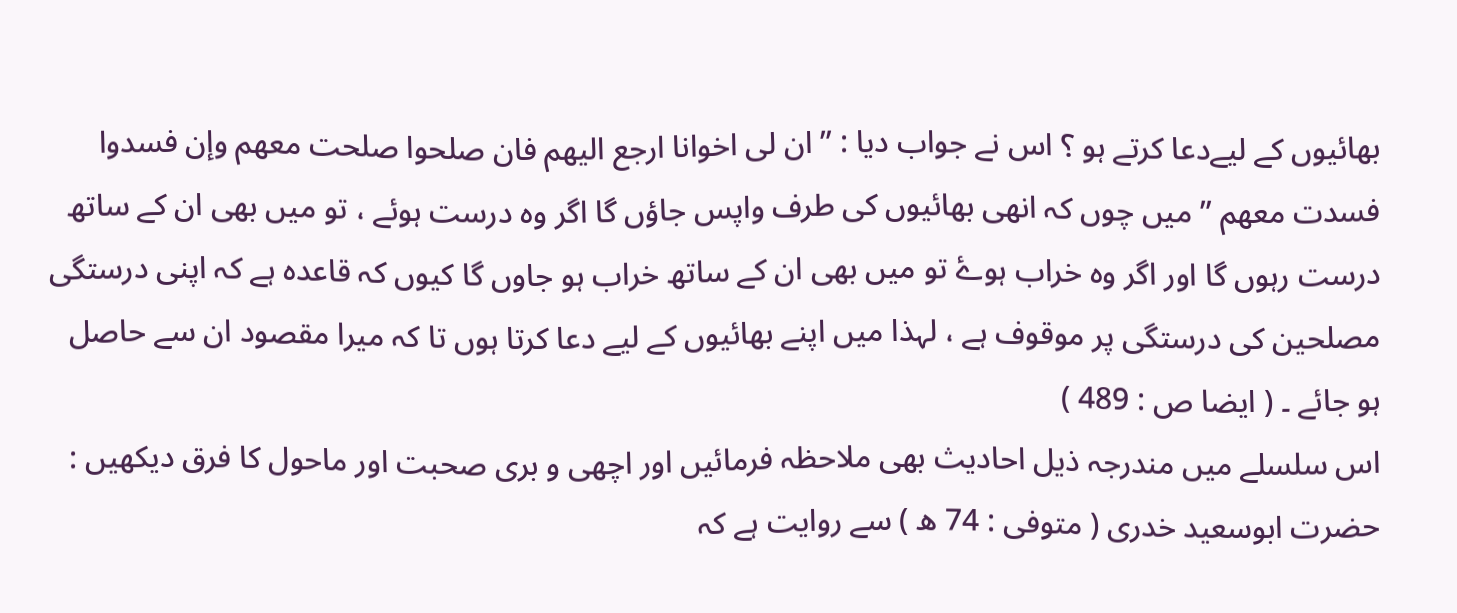بھائیوں کے لیےدعا کرتے ہو ؟ اس نے جواب دیا : ” ان لی اخوانا ارجع اليهم فان صلحوا صلحت معهم وإن فسدوا فسدت معهم ” میں چوں کہ انھی بھائیوں کی طرف واپس جاؤں گا اگر وہ درست ہوئے ، تو میں بھی ان کے ساتھ درست رہوں گا اور اگر وہ خراب ہوۓ تو میں بھی ان کے ساتھ خراب ہو جاوں گا کیوں کہ قاعدہ ہے کہ اپنی درستگی مصلحین کی درستگی پر موقوف ہے ، لہذا میں اپنے بھائیوں کے لیے دعا کرتا ہوں تا کہ میرا مقصود ان سے حاصل ہو جائے ۔ ( ایضا ص : 489 )
اس سلسلے میں مندرجہ ذیل احادیث بھی ملاحظہ فرمائیں اور اچھی و بری صحبت اور ماحول کا فرق دیکھیں :
حضرت ابوسعید خدری ( متوفی : 74 ھ ) سے روایت ہے کہ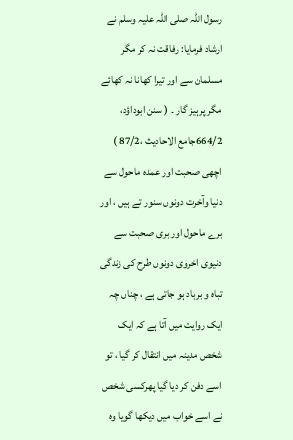رسول اللہ صلی اللہ علیہ وسلم نے ارشاد فرمایا: رفاقت نہ کر مگر مسلمان سے اور تیرا کھانا نہ کھائے مگر پرہیز گار ۔ ( سنن ابوداؤد، 664/2جامع الاحادیث ،87/2 )
اچھی صحبت اور عمدہ ماحول سے دنیا وآخرت دونوں سنور تے ہیں ، اور برے ماحول اور بری صحبت سے دنیوی اخروی دونوں طرح کی زندگی تباہ و برباد ہو جاتی ہے ، چناں چہ ایک روایت میں آتا ہے کہ ایک شخص مدینہ میں انتقال کر گیا ، تو اسے دفن کر دیا گیا پھرکسی شخص نے اسے خواب میں دیکھا گویا وہ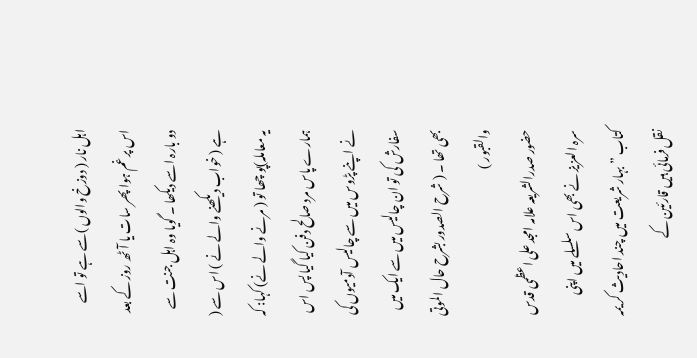اہل نار ( دوزخ والوں )سے ہے تو اسے اس پر غم ہوا پھر سات یا آٹھ روز کے بعد دو بارہ اسے دیکھا ۔ گویا وہ اہل جنت سے ہے ( خواب دیکھنے والے نے ) اس سے ( یہ معاملہ)پو چھا تو ( مرنے والے نے) کہا: کہ ہمارے پاس مرد صالح دفن کیا گیا پس اس نے اپنے پڑوس میں سے چالیس آدمیوں کی سفارش کی تو ان چالیس میں سے ایک میں بھی تھا ۔ ( شرح الصدور بشرح حال الموتی والقبور )
حضور صدرالشریعہ علامہ امجد علی اعظمی قدس سرہ العزیز نے بھی اس سلسلے میں اپنی کتاب ” بہار شریعت میں چند احادیث کر یمہ نقل فرمائی ہیں قارئین کے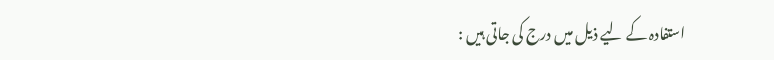استفادہ کے لیے ذیل میں درج کی جاتی ہیں :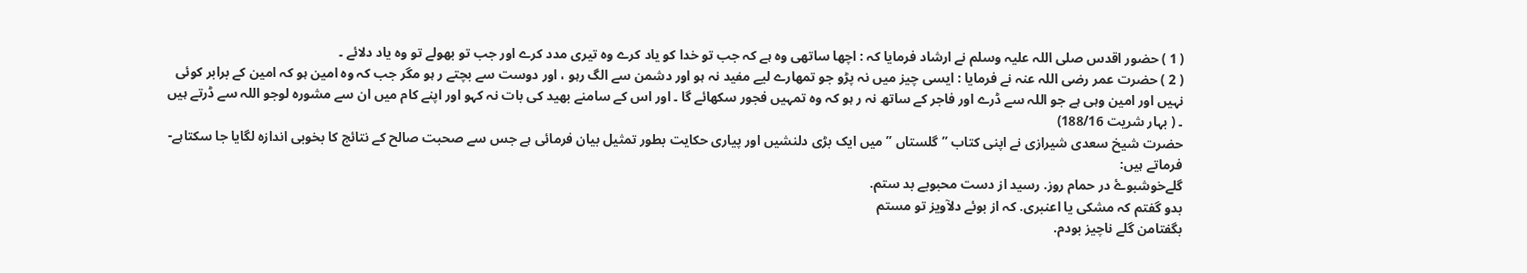( 1 ) حضور اقدس صلی اللہ علیہ وسلم نے ارشاد فرمایا کہ : اچھا ساتھی وہ ہے کہ جب تو خدا کو یاد کرے وہ تیری مدد کرے اور جب تو بھولے تو وہ یاد دلائے ۔
( 2 ) حضرت عمر رضی اللہ عنہ نے فرمایا : ایسی چیز میں نہ پڑو جو تمھارے لیے مفید نہ ہو اور دشمن سے الگ رہو ، اور دوست سے بچتے ر ہو مگر جب کہ وہ امین ہو کہ امین کے برابر کوئی نہیں اور امین وہی ہے جو اللہ سے ڈرے اور فاجر کے ساتھ نہ ر ہو کہ وہ تمہیں فجور سکھائے گا ۔ اور اس کے سامنے بھید کی بات نہ کہو اور اپنے کام میں ان سے مشورہ لوجو اللہ سے ڈرتے ہیں ۔ ( بہار شریت 188/16)
حضرت شیخ سعدی شیرازی نے اپنی کتاب ” گلستاں ” میں ایک بڑی دلنشیں اور پیاری حکایت بطور تمثیل بیان فرمائی ہے جس سے صحبت صالح کے نتائج کا بخوبی اندازہ لگایا جا سکتاہے-
فرماتے ہیں:
گلےخوشبوۓ در حمام روز. رسید از دست محبوبے بد ستم.
بدو گفتم کہ مشکی یا اعنبری. کہ از بوئے دلآویز تو مستم
بگفتامن گلے ناچیز بودم.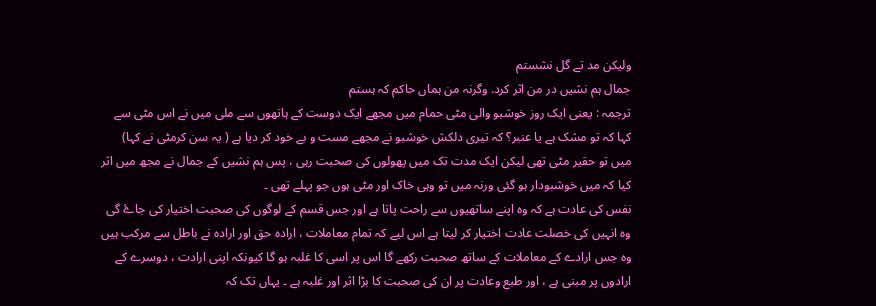ولیکن مد تے گل نشستم
جمال ہم نشیں در من اثر کرد. وگرنہ من ہماں حاکم کہ ہستم
ترجمہ : یعنی ایک روز خوشبو والی مٹی حمام میں مجھے ایک دوست کے ہاتھوں سے ملی میں نے اس مٹی سے کہا کہ تو مشک ہے یا عنبر؟ کہ تیری دلکش خوشبو نے مجھے مست و بے خود کر دیا ہے ( یہ سن کرمٹی نے کہا) میں تو حقیر مٹی تھی لیکن ایک مدت تک میں پھولوں کی صحبت رہی ، پس ہم نشیں کے جمال نے مجھ میں اثر کیا کہ میں خوشبودار ہو گئی ورنہ میں تو وہی خاک اور مٹی ہوں جو پہلے تھی ۔
نفس کی عادت ہے کہ وہ اپنے ساتھیوں سے راحت پاتا ہے اور جس قسم کے لوگوں کی صحبت اختیار کی جاۓ گی وہ انہیں کی خصلت عادت اختیار کر لیتا ہے اس لیے کہ تمام معاملات ، ارادہ حق اور ارادہ نے باطل سے مرکب ہیں وہ جس ارادے کے معاملات کے ساتھ صحبت رکھے گا اس پر اسی کا غلبہ ہو گا کیونکہ اپنی ارادت ، دوسرے کے ارادوں پر مبنی ہے ، اور طبع وعادت پر ان کی صحبت کا بڑا اثر اور غلبہ ہے ۔ یہاں تک کہ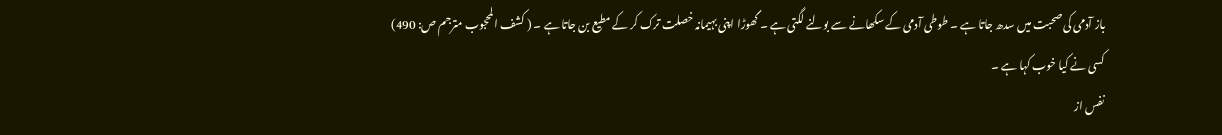باز آدمی کی صحبت میں سدھ جاتا ہے ۔ طوطی آدمی کے سکھانے سے بولنے لگتی ہے ۔ گھوڑا اپنی بہیمانہ خصلت ترک کر کے مطیع بن جاتا ہے ۔ ( کشف المحجوب مترجم ص: 490)
کسی نے کیا خوب کہا ہے ۔
نفس از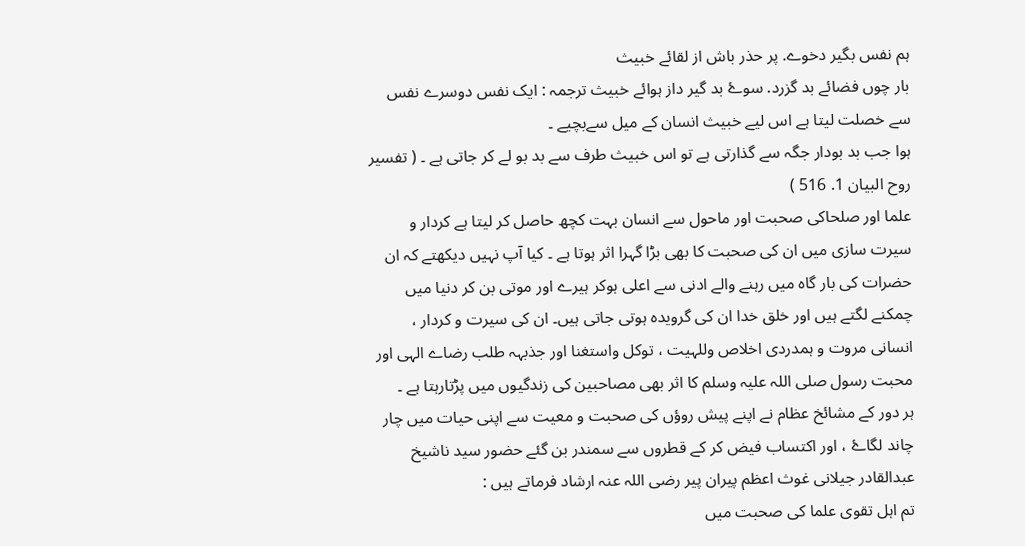ہم نفس بگیر دخوے. پر حذر باش از لقائے خبیث
بار چوں فضائے بد گزرد. سوۓ بد گیر داز ہوائے خبیث ترجمہ : ایک نفس دوسرے نفس سے خصلت لیتا ہے اس لیے خبیث انسان کے میل سےبچیے ۔
ہوا جب بد بودار جگہ سے گذارتی ہے تو اس خبیث طرف سے بد بو لے کر جاتی ہے ۔ ( تفسیر روح البیان 1. 516 )
علما اور صلحاکی صحبت اور ماحول سے انسان بہت کچھ حاصل کر لیتا ہے کردار و سیرت سازی میں ان کی صحبت کا بھی بڑا گہرا اثر ہوتا ہے ۔ کیا آپ نہیں دیکھتے کہ ان حضرات کی بار گاہ میں رہنے والے ادنی سے اعلی ہوکر ہیرے اور موتی بن کر دنیا میں چمکنے لگتے ہیں اور خلق خدا ان کی گرویدہ ہوتی جاتی ہیں۔ ان کی سیرت و کردار ، انسانی مروت و ہمدردی اخلاص وللہیت ، توکل واستغنا اور جذبہہ طلب رضاے الہی اور محبت رسول صلی اللہ علیہ وسلم کا اثر بھی مصاحبین کی زندگیوں میں پڑتارہتا ہے ۔
ہر دور کے مشائخ عظام نے اپنے پیش روؤں کی صحبت و معیت سے اپنی حیات میں چار چاند لگاۓ ، اور اکتساب فیض کر کے قطروں سے سمندر بن گئے حضور سید ناشیخ عبدالقادر جیلانی غوث اعظم پیران پیر رضی اللہ عنہ ارشاد فرماتے ہیں :
تم اہل تقوی علما کی صحبت میں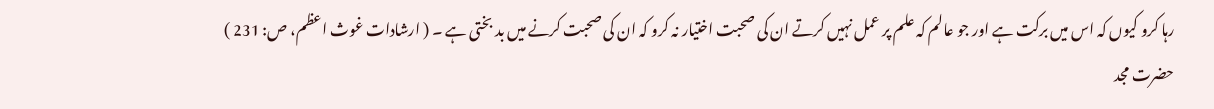رہا کرو کیوں کہ اس میں برکت ہے اور جو عالم کہ علم پر عمل نہیں کرتے ان کی صحبت اختیار نہ کرو کہ ان کی صحبت کرنے میں بد بختی ہے ۔ ( ارشادات غوث اعظم، ص: 231 )
حضرت مجد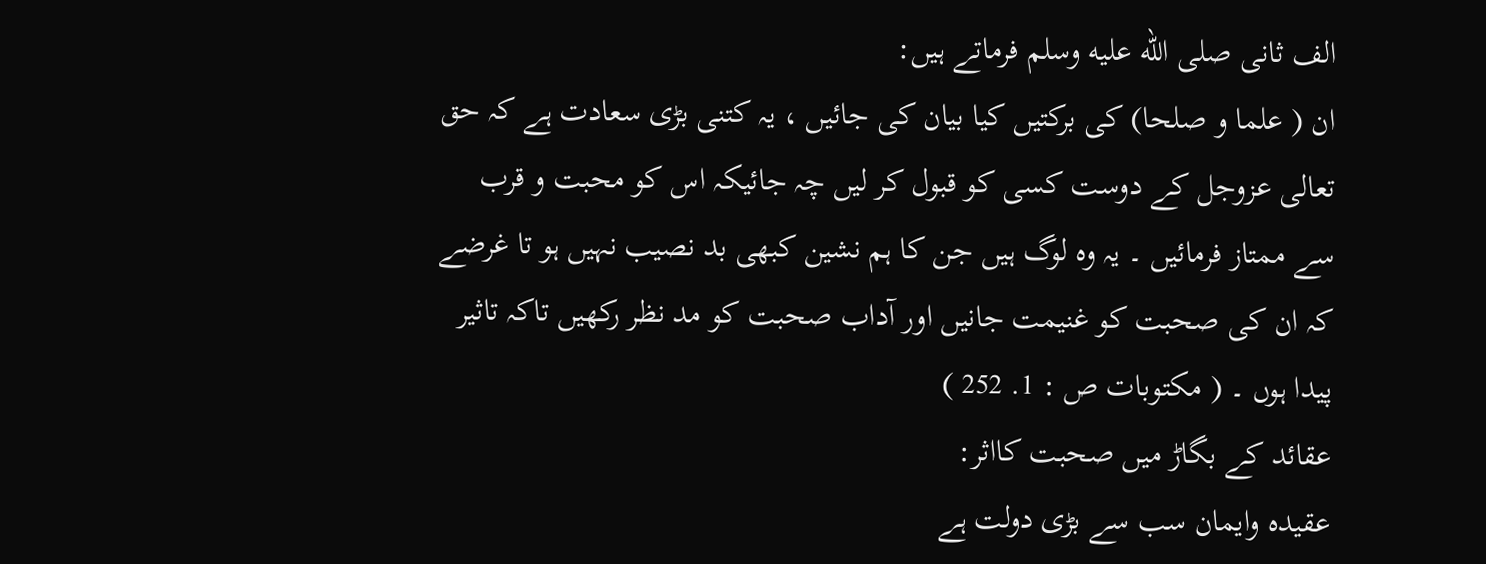الف ثانی صلى الله عليه وسلم فرماتے ہیں:
ان ( علما و صلحا) کی برکتیں کیا بیان کی جائیں ، یہ کتنی بڑی سعادت ہے کہ حق تعالی عزوجل کے دوست کسی کو قبول کر لیں چہ جائیکہ اس کو محبت و قرب سے ممتاز فرمائیں ۔ یہ وہ لوگ ہیں جن کا ہم نشین کبھی بد نصیب نہیں ہو تا غرضے کہ ان کی صحبت کو غنیمت جانیں اور آداب صحبت کو مد نظر رکھیں تاکہ تاثیر پیدا ہوں ۔ ( مکتوبات ص : 1. 252 )
عقائد کے بگاڑ میں صحبت کااثر:
عقیدہ وایمان سب سے بڑی دولت ہے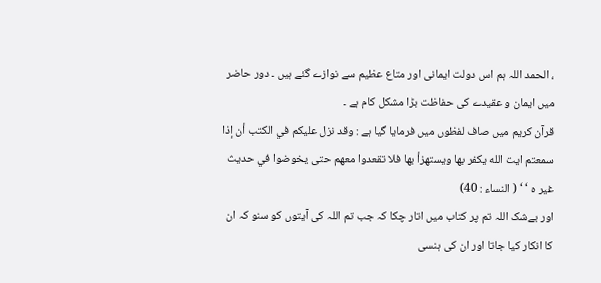، الحمد اللہ ہم اس دولت ایمانی اور متاع عظیم سے نوازے گئے ہیں ۔ دور حاضر میں ایمان و عقیدے کی حفاظت بڑا مشکل کام ہے ۔
قرآن کریم میں صاف لفظوں میں فرمایا گیا ہے : وقد نزل عليكم في الكتب أن إذا سمعتم ایت الله يكفر بها ويستهزأ بها فلا تقعدوا معهم حتى يخوضوا في حديث غیر ہ ‘ ‘ ( النساء : 40)
اور بےشک اللہ تم پر کتاب میں اتار چکا کہ جب تم اللہ کی آیتوں کو سنو کہ ان کا انکار کیا جاتا اور ان کی ہنسی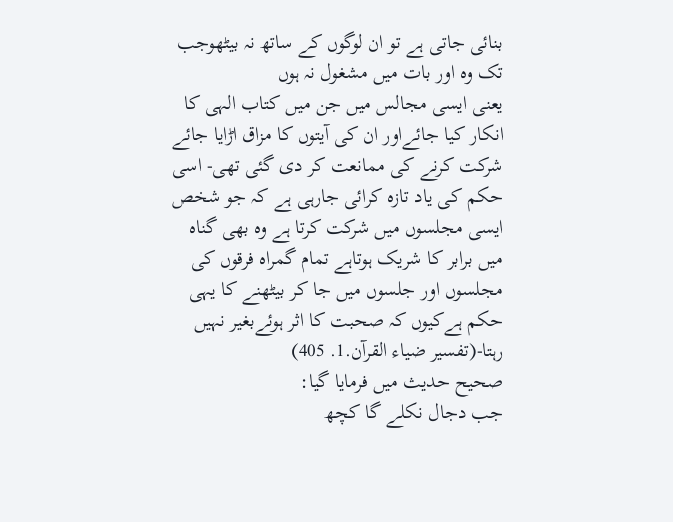بنائی جاتی ہے تو ان لوگوں کے ساتھ نہ بیٹھوجب تک وہ اور بات میں مشغول نہ ہوں
یعنی ایسی مجالس میں جن میں کتاب الہی کا انکار کیا جائےاور ان کی آیتوں کا مزاق اڑایا جائے شرکت کرنے کی ممانعت کر دی گئی تھی- اسی حکم کی یاد تازہ کرائی جارہی ہے کہ جو شخص ایسی مجلسوں میں شرکت کرتا ہے وہ بھی گناہ میں برابر کا شریک ہوتاہے تمام گمراہ فرقوں کی مجلسوں اور جلسوں میں جا کر بیٹھنے کا یہی حکم ہےکیوں کہ صحبت کا اثر ہوئےبغیر نہیں رہتا-(تفسیر ضیاء القرآن.1. 405)
صحیح حدیث میں فرمایا گیا:
جب دجال نکلے گا کچھ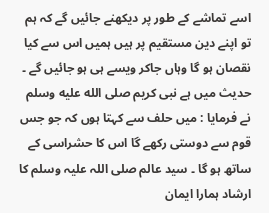اسے تماشے کے طور پر دیکھنے جائیں گے کہ ہم تو اپنے دین مستقیم پر ہیں ہمیں اس سے کیا نقصان ہو گا وہاں جاکر ویسے ہی ہو جائیں گے ۔
حدیث میں ہے نبی کریم صلى الله عليه وسلم نے فرمایا : میں حلف سے کہتا ہوں کہ جو جس قوم سے دوستی رکھے گا اس کا حشراسی کے ساتھ ہو گا ۔ سید عالم صلی اللہ علیہ وسلم کا ارشاد ہمارا ایمان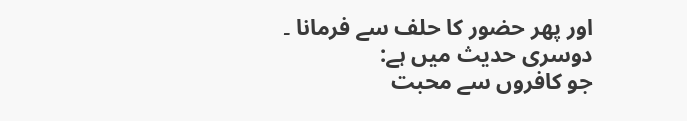اور پھر حضور کا حلف سے فرمانا ۔
دوسری حدیث میں ہے:
جو کافروں سے محبت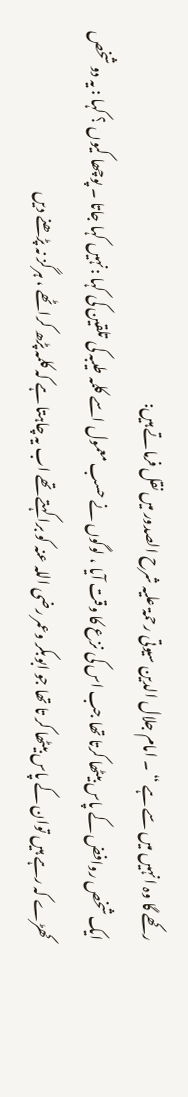رکھے گا وہ انہیں میں سے ہے “ ۔ امام جلال الدین سیوتی رحمۃ علیہ شرح الصدور میں نقل فرماتے ہیں:
ایک شخص روافض کے پاس بیٹھا کرتا تھا جب اس کی نزع کا وقت آیا ، لوگوں نے حسب معمول اسے کلمہ طیبہ کی تلقین کی کہا :نہیں کہا جاتا ۔ پوچھا کیوں ؟ کہا : یہ دو شخص کھڑے کہ رہے ہیں توان کے پاس بیٹھا کر تا تھا جو ابوبکر وعمر رضی اللہ عنہ کو برا کہتے تھے اب یہ چاہتا ہے کہ کلمہ پڑھ کراٹھے ، ہرگز نہ پڑھنے دیں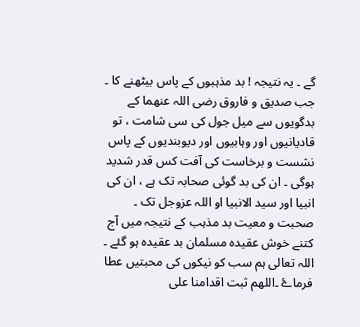گے ۔ یہ نتیجہ ! بد مذہبوں کے پاس بیٹھنے کا ۔
جب صدیق و فاروق رضی اللہ عنھما کے بدگویوں سے میل جول کی سی شامت ، تو قادیانیوں اور وہابیوں اور دیوبندیوں کے پاس نشست و برخاست کی آفت کس قدر شدید ہوگی ۔ ان کی بد گوئی صحابہ تک ہے ، ان کی انبیا اور سید الانبیا او اللہ عزوجل تک ۔
صحبت و معیت بد مذہب کے نتیجہ میں آج کتنے خوش عقیدہ مسلمان بد عقیدہ ہو گئے ۔ اللہ تعالی ہم سب کو نیکوں کی محبتیں عطا فرماۓ ۔اللهم ثبت اقدامنا على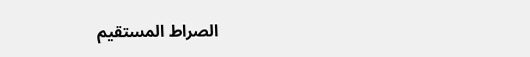الصراط المستقيم